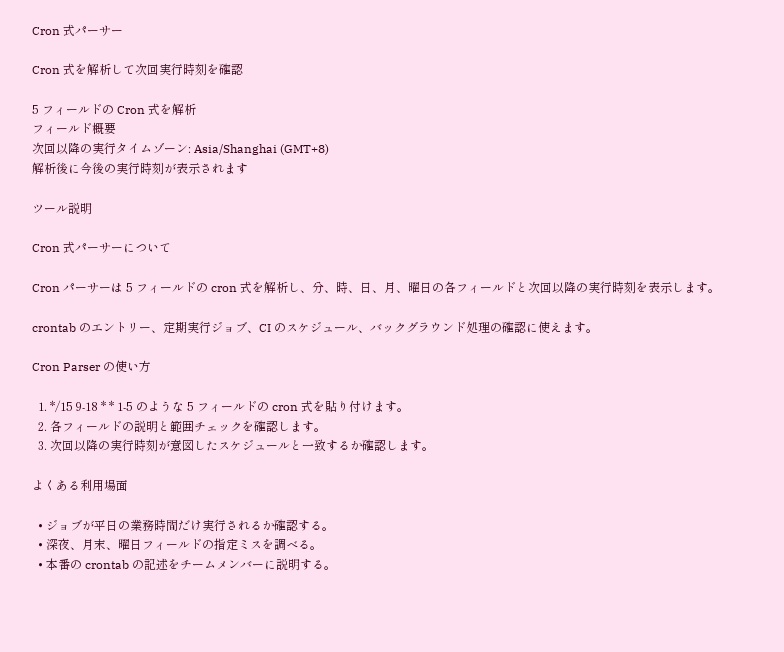Cron 式パーサー

Cron 式を解析して次回実行時刻を確認

5 フィールドの Cron 式を解析
フィールド概要
次回以降の実行タイムゾーン: Asia/Shanghai (GMT+8)
解析後に今後の実行時刻が表示されます

ツール説明

Cron 式パーサーについて

Cron パーサーは 5 フィールドの cron 式を解析し、分、時、日、月、曜日の各フィールドと次回以降の実行時刻を表示します。

crontab のエントリー、定期実行ジョブ、CI のスケジュール、バックグラウンド処理の確認に使えます。

Cron Parser の使い方

  1. */15 9-18 * * 1-5 のような 5 フィールドの cron 式を貼り付けます。
  2. 各フィールドの説明と範囲チェックを確認します。
  3. 次回以降の実行時刻が意図したスケジュールと一致するか確認します。

よくある利用場面

  • ジョブが平日の業務時間だけ実行されるか確認する。
  • 深夜、月末、曜日フィールドの指定ミスを調べる。
  • 本番の crontab の記述をチームメンバーに説明する。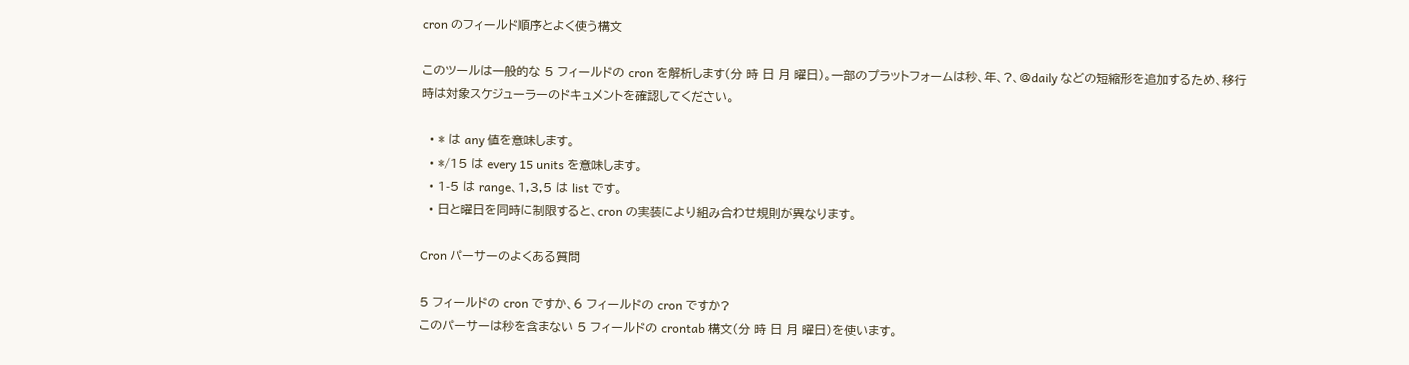cron のフィールド順序とよく使う構文

このツールは一般的な 5 フィールドの cron を解析します(分 時 日 月 曜日)。一部のプラットフォームは秒、年、?、@daily などの短縮形を追加するため、移行時は対象スケジューラーのドキュメントを確認してください。

  • * は any 値を意味します。
  • */15 は every 15 units を意味します。
  • 1-5 は range、1,3,5 は list です。
  • 日と曜日を同時に制限すると、cron の実装により組み合わせ規則が異なります。

Cron パーサーのよくある質問

5 フィールドの cron ですか、6 フィールドの cron ですか?
このパーサーは秒を含まない 5 フィールドの crontab 構文(分 時 日 月 曜日)を使います。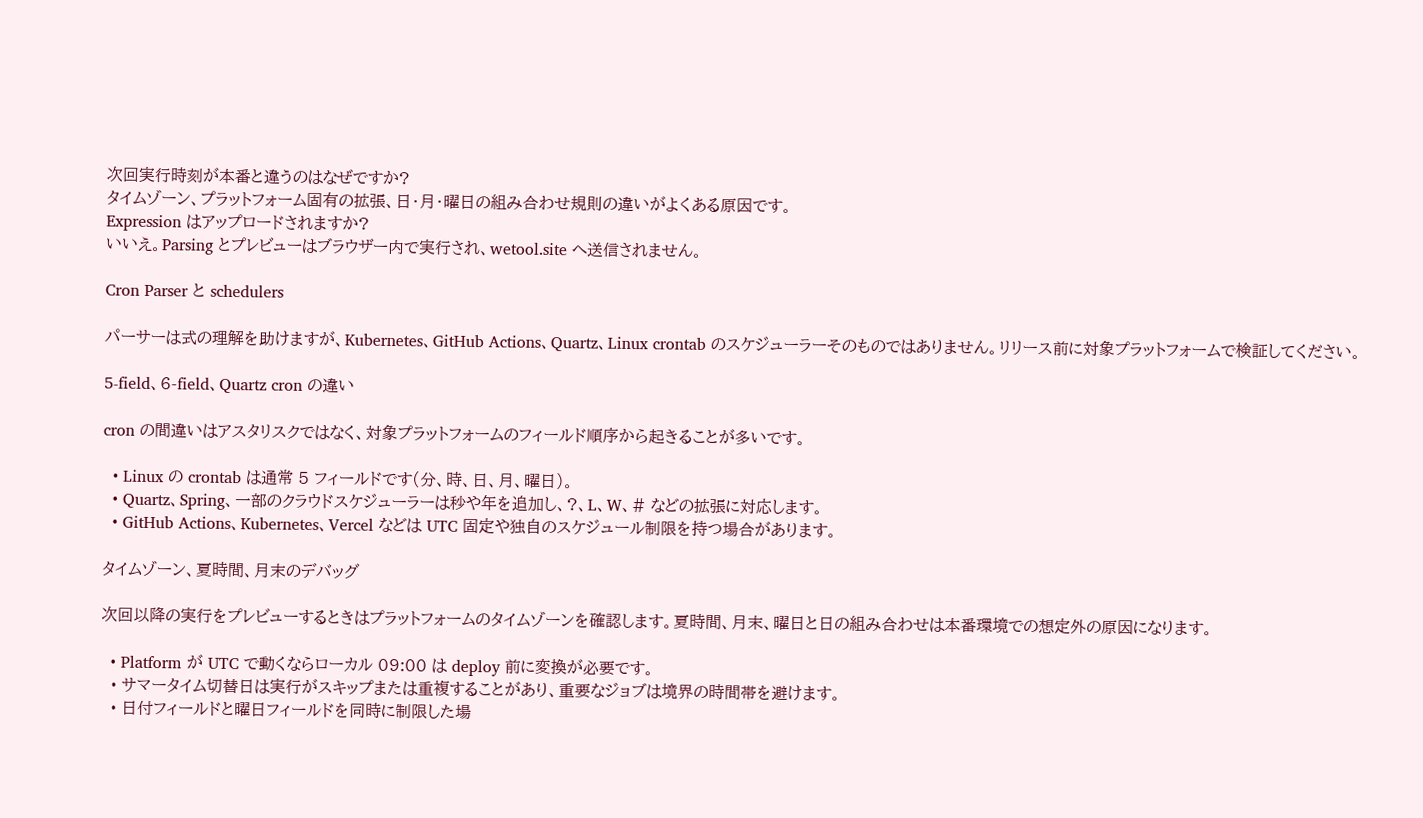次回実行時刻が本番と違うのはなぜですか?
タイムゾーン、プラットフォーム固有の拡張、日・月・曜日の組み合わせ規則の違いがよくある原因です。
Expression はアップロードされますか?
いいえ。Parsing とプレビューはブラウザー内で実行され、wetool.site へ送信されません。

Cron Parser と schedulers

パーサーは式の理解を助けますが、Kubernetes、GitHub Actions、Quartz、Linux crontab のスケジューラーそのものではありません。リリース前に対象プラットフォームで検証してください。

5-field、6-field、Quartz cron の違い

cron の間違いはアスタリスクではなく、対象プラットフォームのフィールド順序から起きることが多いです。

  • Linux の crontab は通常 5 フィールドです(分、時、日、月、曜日)。
  • Quartz、Spring、一部のクラウドスケジューラーは秒や年を追加し、?、L、W、# などの拡張に対応します。
  • GitHub Actions、Kubernetes、Vercel などは UTC 固定や独自のスケジュール制限を持つ場合があります。

タイムゾーン、夏時間、月末のデバッグ

次回以降の実行をプレビューするときはプラットフォームのタイムゾーンを確認します。夏時間、月末、曜日と日の組み合わせは本番環境での想定外の原因になります。

  • Platform が UTC で動くならローカル 09:00 は deploy 前に変換が必要です。
  • サマータイム切替日は実行がスキップまたは重複することがあり、重要なジョブは境界の時間帯を避けます。
  • 日付フィールドと曜日フィールドを同時に制限した場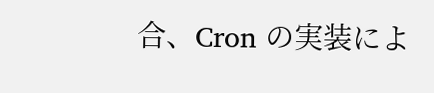合、Cron の実装によ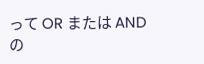って OR または AND の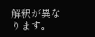解釈が異なります。